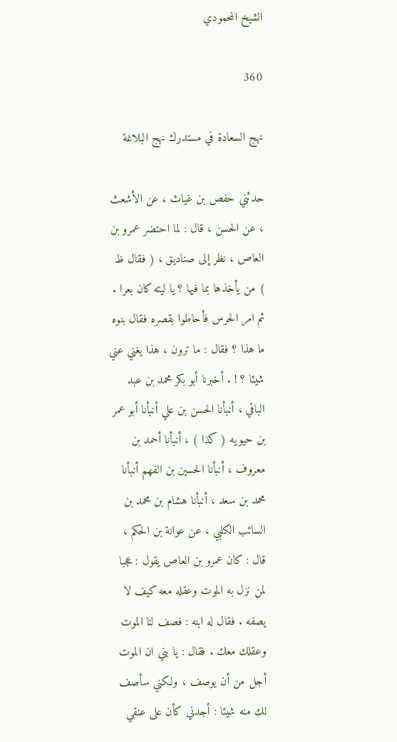الشيخ المحمودي

360

نهج السعادة في مستدرك نهج البلاغة

حدثني حفص بن غياث ، عن الأشعث ، عن الحسن ، قال : لما احتضر عمرو بن العاص ، نظر إلى صناديق ، ( فقال ظ ) من يأخذها بما فيها ؟ يا ليته كان بعرا . ثم امر الحرس فأحاطوا بقصره فقال بنوه ما هذا ؟ فقال : ما ترون ، هذا يغني عني شيئا ؟ ! . أخبرنا أبو بكر محمد بن عبد الباقي ، أنبأنا الحسن بن علي أنبأنا أبو عمر بن حيويه ( كذا ) ، أنبأنا أحمد بن معروف ، أنبأنا الحسين بن الفهم أنبأنا محمد بن سعد ، أنبأنا هشام بن محمد بن السائب الكلبي ، عن عوانة بن الحكم ، قال : كان عمرو بن العاص يقول : عجبا لمن نزل به الموت وعقله معه كيف لا يصفه . فقال له ابنه : فصف لنا الموت وعقلك معك . فقال : يا بني ان الموت أجل من أن يوصف ، ولكني سأصف لك منه شيئا : أجدني كأن على عنقي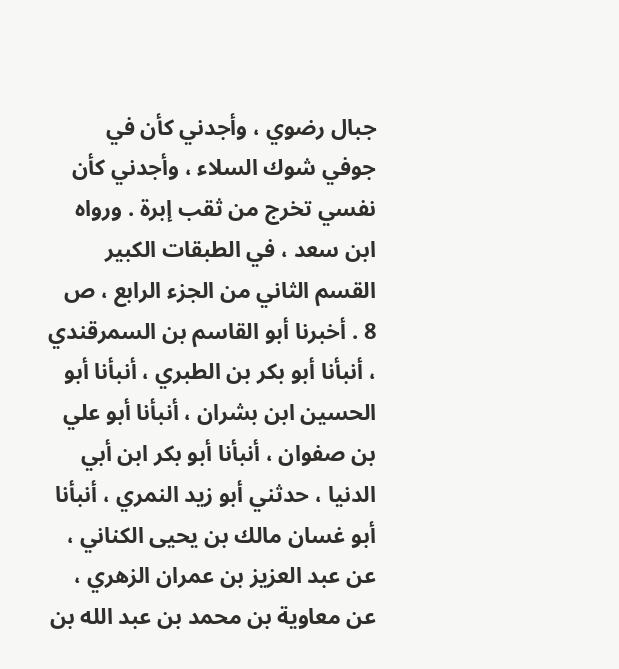جبال رضوي ، وأجدني كأن في جوفي شوك السلاء ، وأجدني كأن نفسي تخرج من ثقب إبرة . ورواه ابن سعد ، في الطبقات الكبير القسم الثاني من الجزء الرابع ، ص 8 . أخبرنا أبو القاسم بن السمرقندي ، أنبأنا أبو بكر بن الطبري ، أنبأنا أبو الحسين ابن بشران ، أنبأنا أبو علي بن صفوان ، أنبأنا أبو بكر ابن أبي الدنيا ، حدثني أبو زيد النمري ، أنبأنا أبو غسان مالك بن يحيى الكناني ، عن عبد العزيز بن عمران الزهري ، عن معاوية بن محمد بن عبد الله بن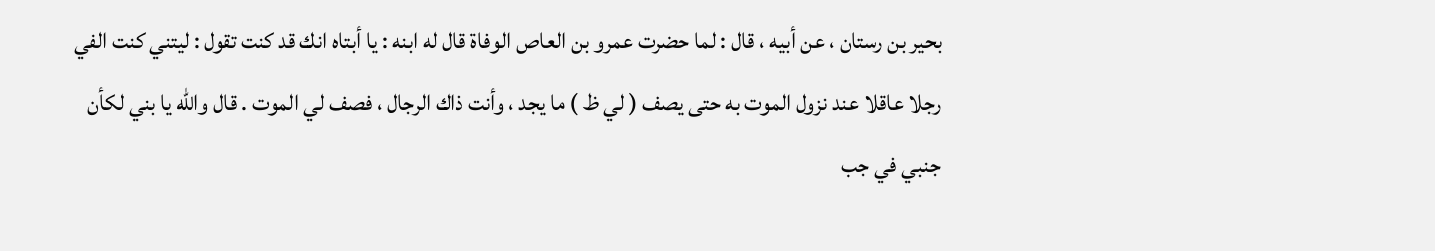بحير بن رستان ، عن أبيه ، قال : لما حضرت عمرو بن العاص الوفاة قال له ابنه : يا أبتاه انك قد كنت تقول : ليتني كنت الفي رجلا عاقلا عند نزول الموت به حتى يصف ( لي ظ ) ما يجد ، وأنت ذاك الرجال ، فصف لي الموت . قال والله يا بني لكأن جنبي في جب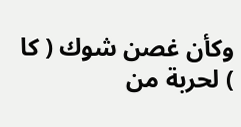وكأن غصن شوك ( كا ) لحربة من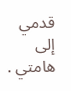قدمي إلى هامتي .